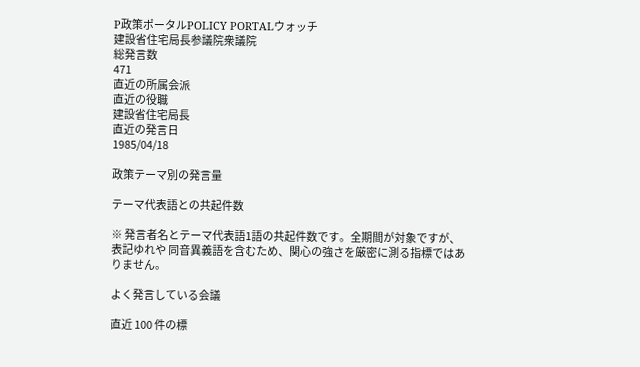P政策ポータルPOLICY PORTALウォッチ
建設省住宅局長参議院衆議院
総発言数
471
直近の所属会派
直近の役職
建設省住宅局長
直近の発言日
1985/04/18

政策テーマ別の発言量

テーマ代表語との共起件数

※ 発言者名とテーマ代表語1語の共起件数です。全期間が対象ですが、表記ゆれや 同音異義語を含むため、関心の強さを厳密に測る指標ではありません。

よく発言している会議

直近 100 件の標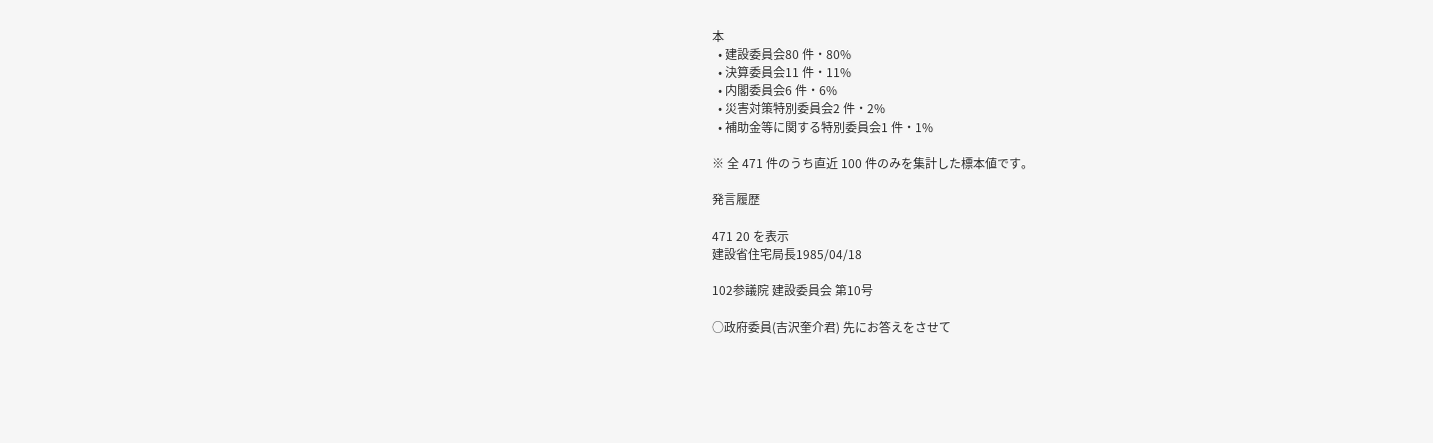本
  • 建設委員会80 件・80%
  • 決算委員会11 件・11%
  • 内閣委員会6 件・6%
  • 災害対策特別委員会2 件・2%
  • 補助金等に関する特別委員会1 件・1%

※ 全 471 件のうち直近 100 件のみを集計した標本値です。

発言履歴

471 20 を表示
建設省住宅局長1985/04/18

102参議院 建設委員会 第10号

○政府委員(吉沢奎介君) 先にお答えをさせて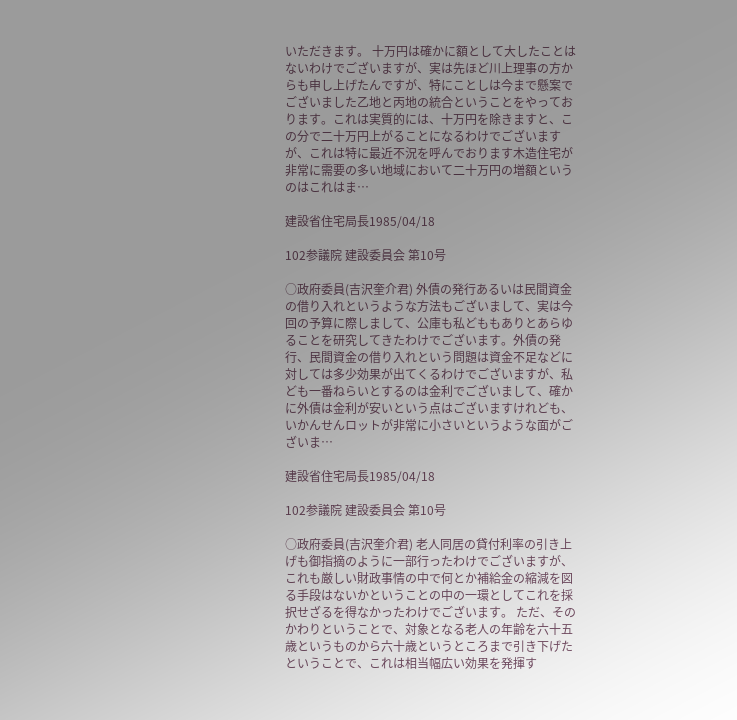いただきます。 十万円は確かに額として大したことはないわけでございますが、実は先ほど川上理事の方からも申し上げたんですが、特にことしは今まで懸案でございました乙地と丙地の統合ということをやっております。これは実質的には、十万円を除きますと、この分で二十万円上がることになるわけでございますが、これは特に最近不況を呼んでおります木造住宅が非常に需要の多い地域において二十万円の増額というのはこれはま…

建設省住宅局長1985/04/18

102参議院 建設委員会 第10号

○政府委員(吉沢奎介君) 外債の発行あるいは民間資金の借り入れというような方法もございまして、実は今回の予算に際しまして、公庫も私どももありとあらゆることを研究してきたわけでございます。外債の発行、民間資金の借り入れという問題は資金不足などに対しては多少効果が出てくるわけでございますが、私ども一番ねらいとするのは金利でございまして、確かに外債は金利が安いという点はございますけれども、いかんせんロットが非常に小さいというような面がございま…

建設省住宅局長1985/04/18

102参議院 建設委員会 第10号

○政府委員(吉沢奎介君) 老人同居の貸付利率の引き上げも御指摘のように一部行ったわけでございますが、これも厳しい財政事情の中で何とか補給金の縮減を図る手段はないかということの中の一環としてこれを採択せざるを得なかったわけでございます。 ただ、そのかわりということで、対象となる老人の年齢を六十五歳というものから六十歳というところまで引き下げたということで、これは相当幅広い効果を発揮す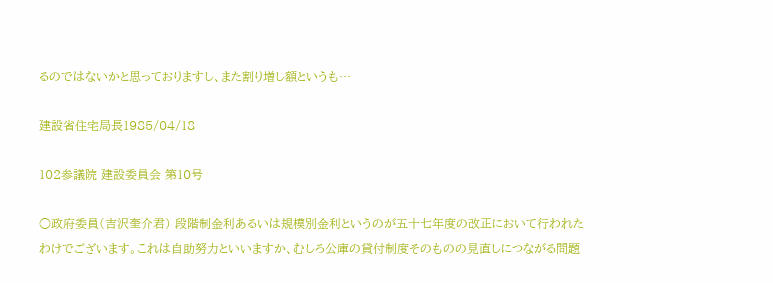るのではないかと思っておりますし、また割り増し額というも…

建設省住宅局長1985/04/18

102参議院 建設委員会 第10号

○政府委員(吉沢奎介君) 段階制金利あるいは規模別金利というのが五十七年度の改正において行われたわけでございます。これは自助努力といいますか、むしろ公庫の貸付制度そのものの見直しにつながる問題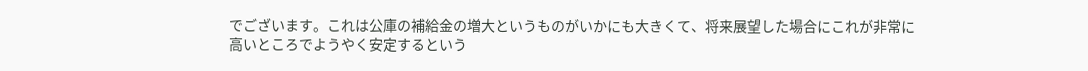でございます。これは公庫の補給金の増大というものがいかにも大きくて、将来展望した場合にこれが非常に高いところでようやく安定するという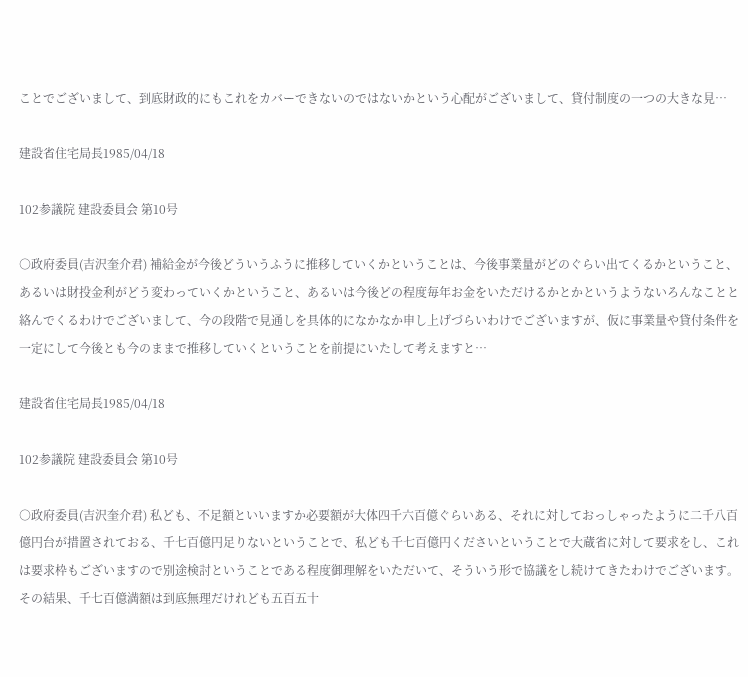ことでございまして、到底財政的にもこれをカバーできないのではないかという心配がございまして、貸付制度の一つの大きな見…

建設省住宅局長1985/04/18

102参議院 建設委員会 第10号

○政府委員(吉沢奎介君) 補給金が今後どういうふうに推移していくかということは、今後事業量がどのぐらい出てくるかということ、あるいは財投金利がどう変わっていくかということ、あるいは今後どの程度毎年お金をいただけるかとかというようないろんなことと絡んでくるわけでございまして、今の段階で見通しを具体的になかなか申し上げづらいわけでございますが、仮に事業量や貸付条件を一定にして今後とも今のままで推移していくということを前提にいたして考えますと…

建設省住宅局長1985/04/18

102参議院 建設委員会 第10号

○政府委員(吉沢奎介君) 私ども、不足額といいますか必要額が大体四千六百億ぐらいある、それに対しておっしゃったように二千八百億円台が措置されておる、千七百億円足りないということで、私ども千七百億円くださいということで大蔵省に対して要求をし、これは要求枠もございますので別途検討ということである程度御理解をいただいて、そういう形で協議をし続けてきたわけでございます。その結果、千七百億満額は到底無理だけれども五百五十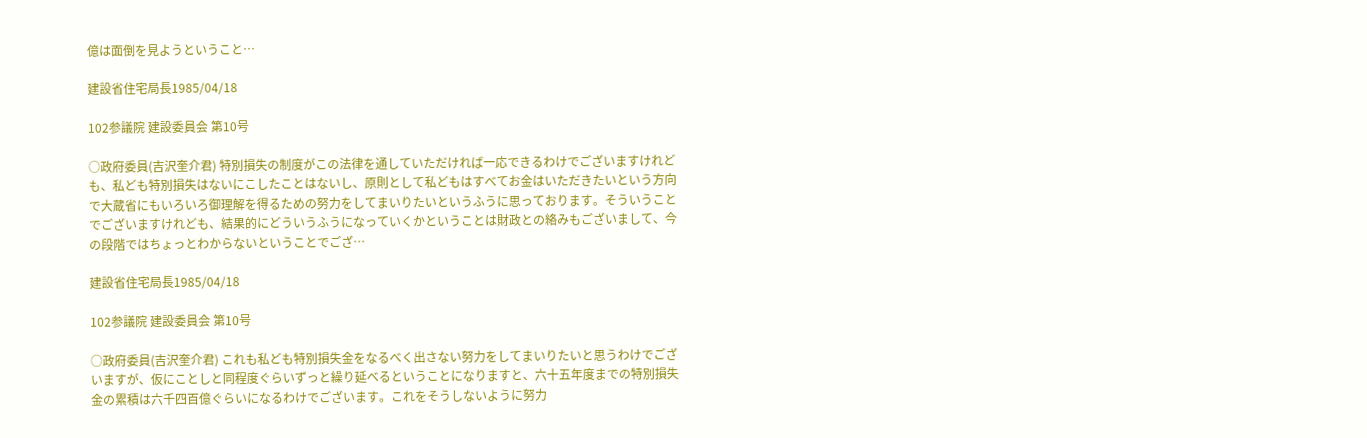億は面倒を見ようということ…

建設省住宅局長1985/04/18

102参議院 建設委員会 第10号

○政府委員(吉沢奎介君) 特別損失の制度がこの法律を通していただければ一応できるわけでございますけれども、私ども特別損失はないにこしたことはないし、原則として私どもはすべてお金はいただきたいという方向で大蔵省にもいろいろ御理解を得るための努力をしてまいりたいというふうに思っております。そういうことでございますけれども、結果的にどういうふうになっていくかということは財政との絡みもございまして、今の段階ではちょっとわからないということでござ…

建設省住宅局長1985/04/18

102参議院 建設委員会 第10号

○政府委員(吉沢奎介君) これも私ども特別損失金をなるべく出さない努力をしてまいりたいと思うわけでございますが、仮にことしと同程度ぐらいずっと繰り延べるということになりますと、六十五年度までの特別損失金の累積は六千四百億ぐらいになるわけでございます。これをそうしないように努力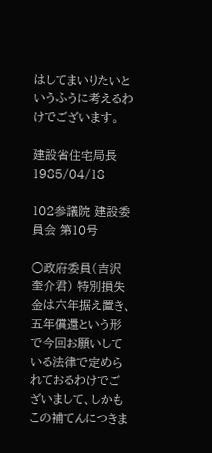はしてまいりたいというふうに考えるわけでございます。

建設省住宅局長1985/04/18

102参議院 建設委員会 第10号

○政府委員(吉沢奎介君) 特別損失金は六年据え置き、五年償還という形で今回お願いしている法律で定められておるわけでございまして、しかもこの補てんにつきま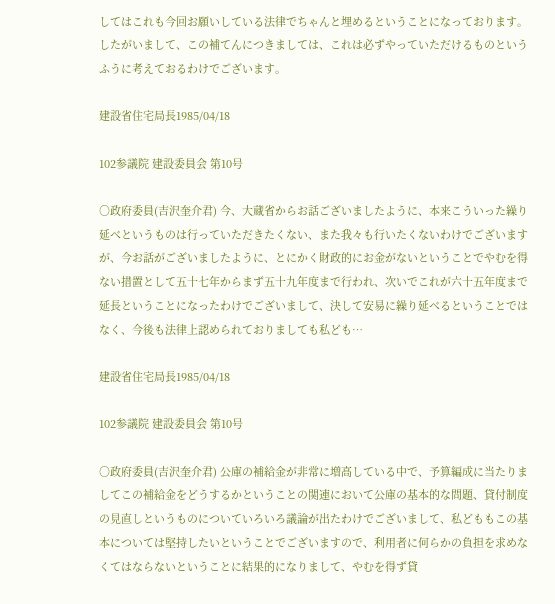してはこれも今回お願いしている法律でちゃんと埋めるということになっております。したがいまして、この補てんにつきましては、これは必ずやっていただけるものというふうに考えておるわけでございます。

建設省住宅局長1985/04/18

102参議院 建設委員会 第10号

○政府委員(吉沢奎介君) 今、大蔵省からお話ございましたように、本来こういった繰り延べというものは行っていただきたくない、また我々も行いたくないわけでございますが、今お話がございましたように、とにかく財政的にお金がないということでやむを得ない措置として五十七年からまず五十九年度まで行われ、次いでこれが六十五年度まで延長ということになったわけでございまして、決して安易に繰り延べるということではなく、今後も法律上認められておりましても私ども…

建設省住宅局長1985/04/18

102参議院 建設委員会 第10号

○政府委員(吉沢奎介君) 公庫の補給金が非常に増高している中で、予算編成に当たりましてこの補給金をどうするかということの関連において公庫の基本的な問題、貸付制度の見直しというものについていろいろ議論が出たわけでございまして、私どももこの基本については堅持したいということでございますので、利用者に何らかの負担を求めなくてはならないということに結果的になりまして、やむを得ず貸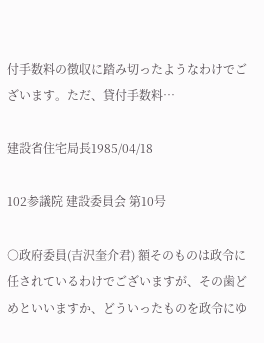付手数料の徴収に踏み切ったようなわけでございます。ただ、貸付手数料…

建設省住宅局長1985/04/18

102参議院 建設委員会 第10号

○政府委員(吉沢奎介君) 額そのものは政令に任されているわけでございますが、その歯どめといいますか、どういったものを政令にゆ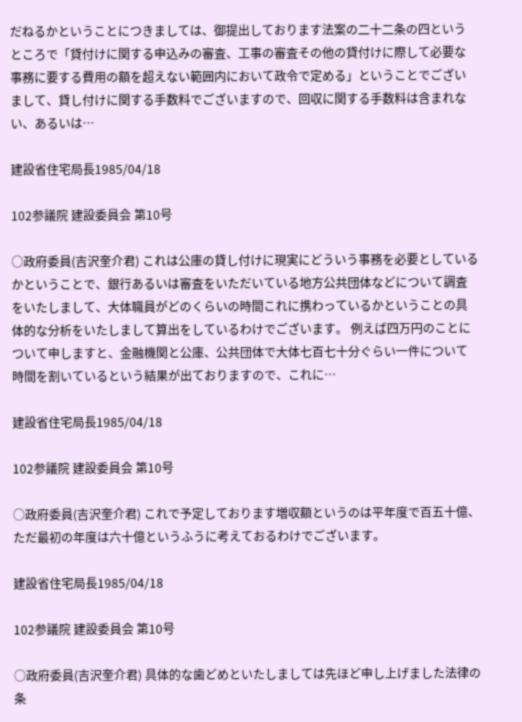だねるかということにつきましては、御提出しております法案の二十二条の四というところで「貸付けに関する申込みの審査、工事の審査その他の貸付けに際して必要な事務に要する費用の額を超えない範囲内において政令で定める」ということでございまして、貸し付けに関する手数料でございますので、回収に関する手数料は含まれない、あるいは…

建設省住宅局長1985/04/18

102参議院 建設委員会 第10号

○政府委員(吉沢奎介君) これは公庫の貸し付けに現実にどういう事務を必要としているかということで、銀行あるいは審査をいただいている地方公共団体などについて調査をいたしまして、大体職員がどのくらいの時間これに携わっているかということの具体的な分析をいたしまして算出をしているわけでございます。 例えば四万円のことについて申しますと、金融機関と公庫、公共団体で大体七百七十分ぐらい一件について時間を割いているという結果が出ておりますので、これに…

建設省住宅局長1985/04/18

102参議院 建設委員会 第10号

○政府委員(吉沢奎介君) これで予定しております増収額というのは平年度で百五十億、ただ最初の年度は六十億というふうに考えておるわけでございます。

建設省住宅局長1985/04/18

102参議院 建設委員会 第10号

○政府委員(吉沢奎介君) 具体的な歯どめといたしましては先ほど申し上げました法律の条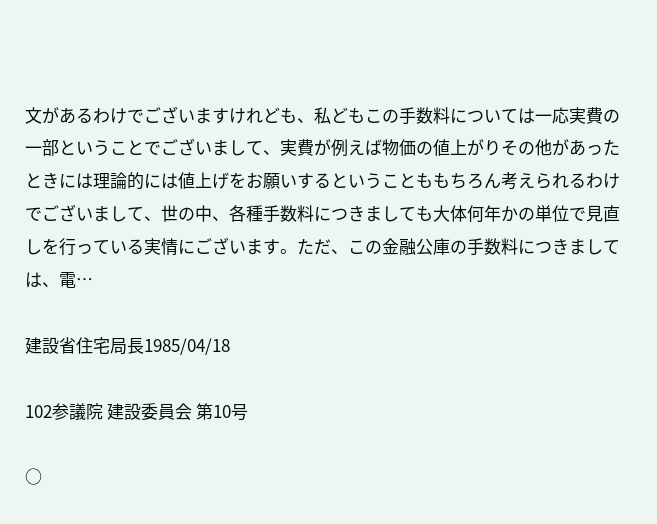文があるわけでございますけれども、私どもこの手数料については一応実費の一部ということでございまして、実費が例えば物価の値上がりその他があったときには理論的には値上げをお願いするということももちろん考えられるわけでございまして、世の中、各種手数料につきましても大体何年かの単位で見直しを行っている実情にございます。ただ、この金融公庫の手数料につきましては、電…

建設省住宅局長1985/04/18

102参議院 建設委員会 第10号

○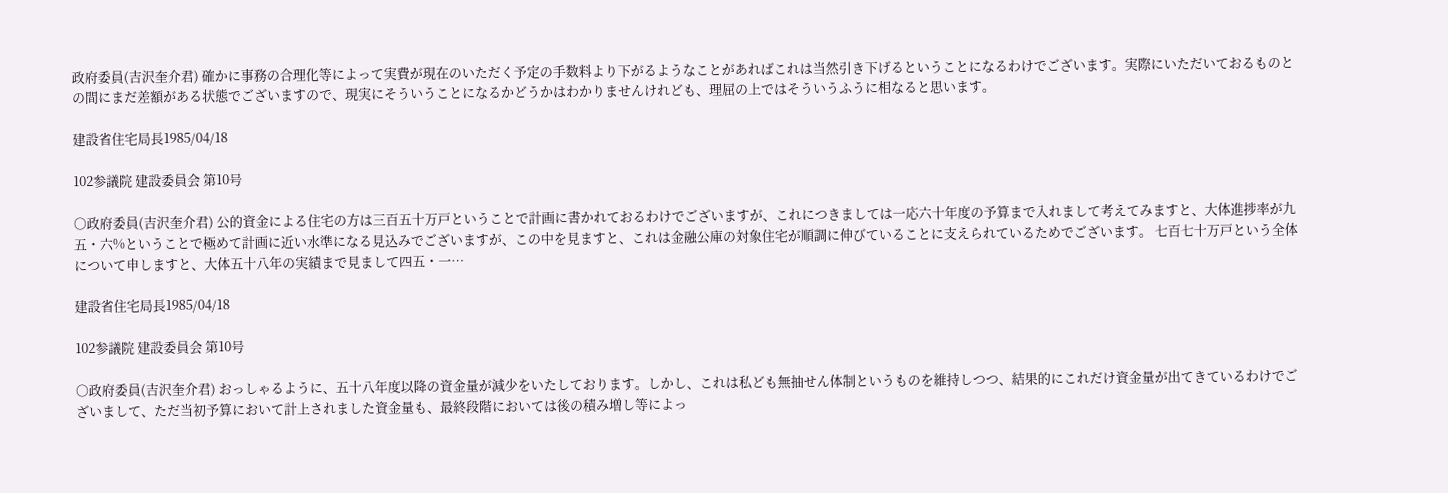政府委員(吉沢奎介君) 確かに事務の合理化等によって実費が現在のいただく予定の手数料より下がるようなことがあればこれは当然引き下げるということになるわけでございます。実際にいただいておるものとの間にまだ差額がある状態でございますので、現実にそういうことになるかどうかはわかりませんけれども、理屈の上ではそういうふうに相なると思います。

建設省住宅局長1985/04/18

102参議院 建設委員会 第10号

○政府委員(吉沢奎介君) 公的資金による住宅の方は三百五十万戸ということで計画に書かれておるわけでございますが、これにつきましては一応六十年度の予算まで入れまして考えてみますと、大体進捗率が九五・六%ということで極めて計画に近い水準になる見込みでございますが、この中を見ますと、これは金融公庫の対象住宅が順調に伸びていることに支えられているためでございます。 七百七十万戸という全体について申しますと、大体五十八年の実績まで見まして四五・一…

建設省住宅局長1985/04/18

102参議院 建設委員会 第10号

○政府委員(吉沢奎介君) おっしゃるように、五十八年度以降の資金量が減少をいたしております。しかし、これは私ども無抽せん体制というものを維持しつつ、結果的にこれだけ資金量が出てきているわけでございまして、ただ当初予算において計上されました資金量も、最終段階においては後の積み増し等によっ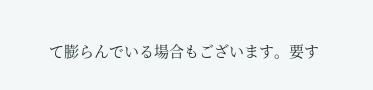て膨らんでいる場合もございます。要す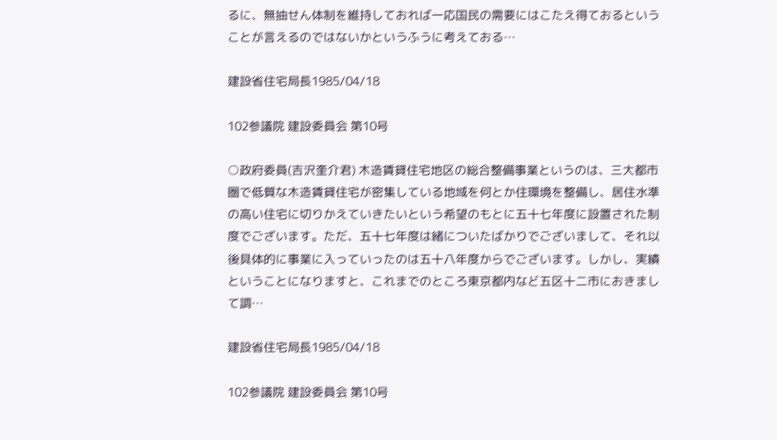るに、無抽せん体制を維持しておれば一応国民の需要にはこたえ得ておるということが言えるのではないかというふうに考えておる…

建設省住宅局長1985/04/18

102参議院 建設委員会 第10号

○政府委員(吉沢奎介君) 木造賃貸住宅地区の総合整備事業というのは、三大都市圏で低質な木造賃貸住宅が密集している地域を何とか住環境を整備し、居住水準の高い住宅に切りかえていきたいという希望のもとに五十七年度に設置された制度でございます。ただ、五十七年度は緒についたばかりでございまして、それ以後具体的に事業に入っていったのは五十八年度からでございます。しかし、実績ということになりますと、これまでのところ東京都内など五区十二市におきまして調…

建設省住宅局長1985/04/18

102参議院 建設委員会 第10号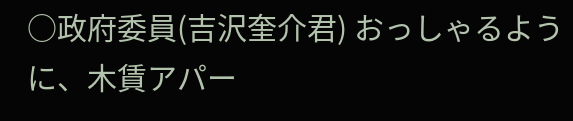○政府委員(吉沢奎介君) おっしゃるように、木賃アパー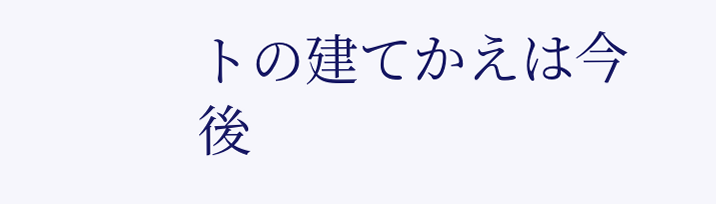トの建てかえは今後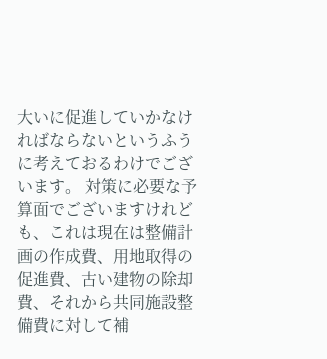大いに促進していかなければならないというふうに考えておるわけでございます。 対策に必要な予算面でございますけれども、これは現在は整備計画の作成費、用地取得の促進費、古い建物の除却費、それから共同施設整備費に対して補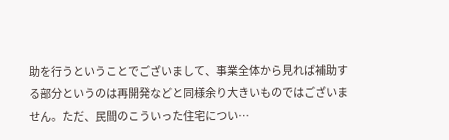助を行うということでございまして、事業全体から見れば補助する部分というのは再開発などと同様余り大きいものではございません。ただ、民間のこういった住宅につい…